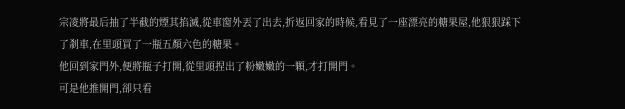宗凌將最后抽了半截的煙其掐滅,從車窗外丟了出去,折返回家的時候,看見了一座漂亮的糖果屋,他狠狠踩下了剎車,在里頭買了一瓶五顏六色的糖果。
他回到家門外,便將瓶子打開,從里頭捏出了粉嫩嫩的一顆,才打開門。
可是他推開門,卻只看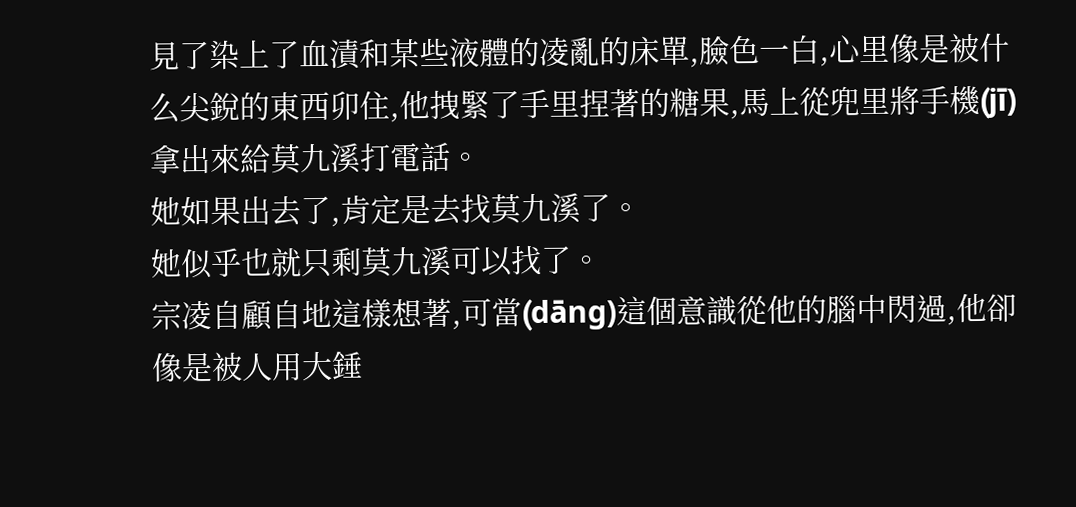見了染上了血漬和某些液體的凌亂的床單,臉色一白,心里像是被什么尖銳的東西卯住,他拽緊了手里捏著的糖果,馬上從兜里將手機(jī)拿出來給莫九溪打電話。
她如果出去了,肯定是去找莫九溪了。
她似乎也就只剩莫九溪可以找了。
宗凌自顧自地這樣想著,可當(dāng)這個意識從他的腦中閃過,他卻像是被人用大錘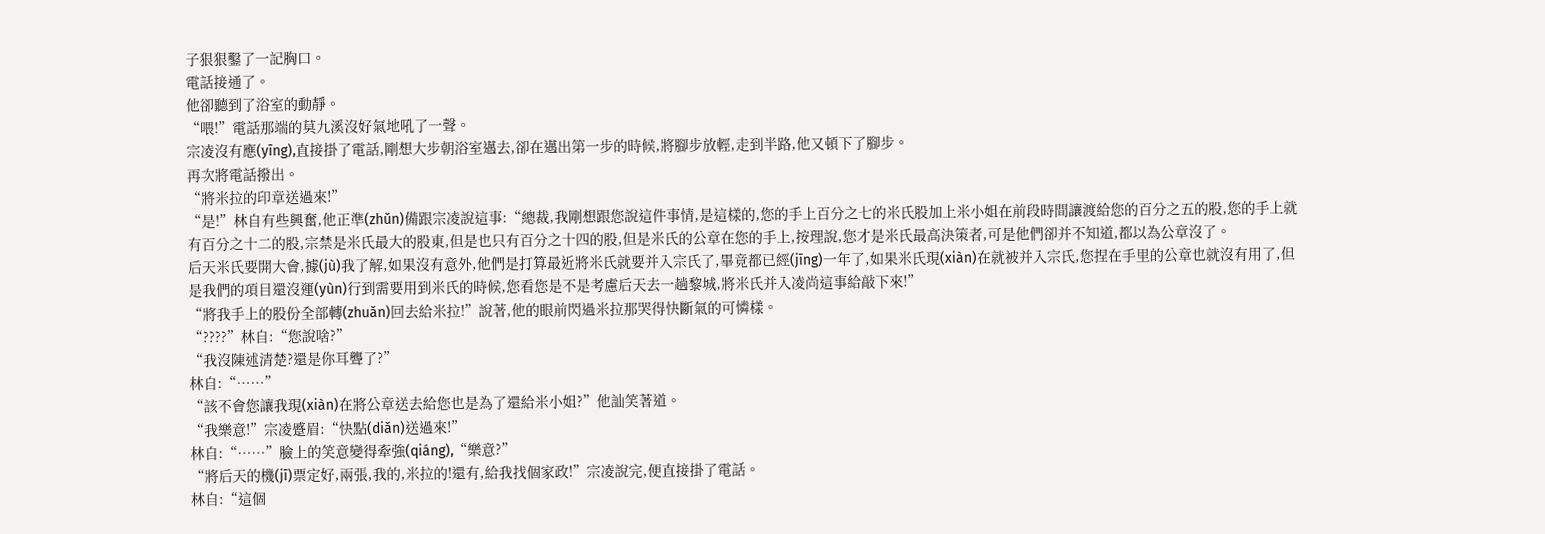子狠狠鑿了一記胸口。
電話接通了。
他卻聽到了浴室的動靜。
“喂!”電話那端的莫九溪沒好氣地吼了一聲。
宗凌沒有應(yīng),直接掛了電話,剛想大步朝浴室邁去,卻在邁出第一步的時候,將腳步放輕,走到半路,他又頓下了腳步。
再次將電話撥出。
“將米拉的印章送過來!”
“是!”林自有些興奮,他正準(zhǔn)備跟宗凌說這事:“總裁,我剛想跟您說這件事情,是這樣的,您的手上百分之七的米氏股加上米小姐在前段時間讓渡給您的百分之五的股,您的手上就有百分之十二的股,宗禁是米氏最大的股東,但是也只有百分之十四的股,但是米氏的公章在您的手上,按理說,您才是米氏最高決策者,可是他們卻并不知道,都以為公章沒了。
后天米氏要開大會,據(jù)我了解,如果沒有意外,他們是打算最近將米氏就要并入宗氏了,畢竟都已經(jīng)一年了,如果米氏現(xiàn)在就被并入宗氏,您捏在手里的公章也就沒有用了,但是我們的項目還沒運(yùn)行到需要用到米氏的時候,您看您是不是考慮后天去一趟黎城,將米氏并入凌尚這事給敲下來!”
“將我手上的股份全部轉(zhuǎn)回去給米拉!”說著,他的眼前閃過米拉那哭得快斷氣的可憐樣。
“????”林自:“您說啥?”
“我沒陳述清楚?還是你耳聾了?”
林自:“……”
“該不會您讓我現(xiàn)在將公章送去給您也是為了還給米小姐?”他訕笑著道。
“我樂意!”宗凌蹙眉:“快點(diǎn)送過來!”
林自:“……”臉上的笑意變得牽強(qiáng),“樂意?”
“將后天的機(jī)票定好,兩張,我的,米拉的!還有,給我找個家政!”宗凌說完,便直接掛了電話。
林自:“這個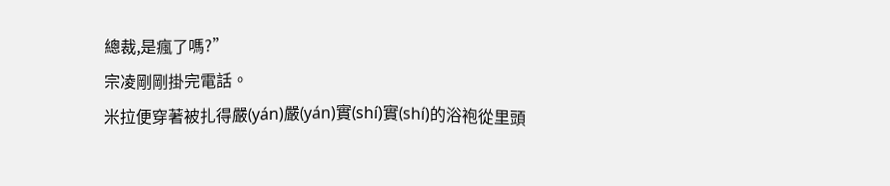總裁,是瘋了嗎?”
宗凌剛剛掛完電話。
米拉便穿著被扎得嚴(yán)嚴(yán)實(shí)實(shí)的浴袍從里頭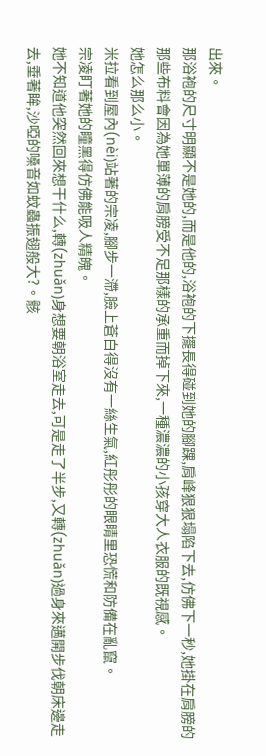出來。
那浴袍的尺寸明顯不是她的,而是他的,浴袍的下擺長得碰到她的腳踝,肩峰狠狠塌陷下去,仿佛下一秒,她掛在肩膀的那些布料會因為她單薄的肩膀受不足那樣的承重而掉下來,一種濃濃的小孩穿大人衣服的既視感。
她怎么那么小。
米拉看到屋內(nèi)站著的宗凌,腳步一滯,臉上蒼白得沒有一絲生氣,紅彤彤的眼睛里恐慌和防備在亂竄。
宗凌盯著她的瞳黑得仿佛能吸人精魄。
她不知道他突然回來想干什么,轉(zhuǎn)身想要朝浴室走去,可是走了半步,又轉(zhuǎn)過身來邁開步伐朝床邊走去,垂著眸,沙啞的嗓音如蚊蟲振翅般大?。骸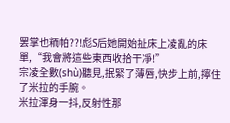罢掌也粫帕??!彪S后她開始扯床上凌亂的床單,“我會將這些東西收拾干凈!”
宗凌全數(shù)聽見,抿緊了薄唇,快步上前,擰住了米拉的手腕。
米拉渾身一抖,反射性那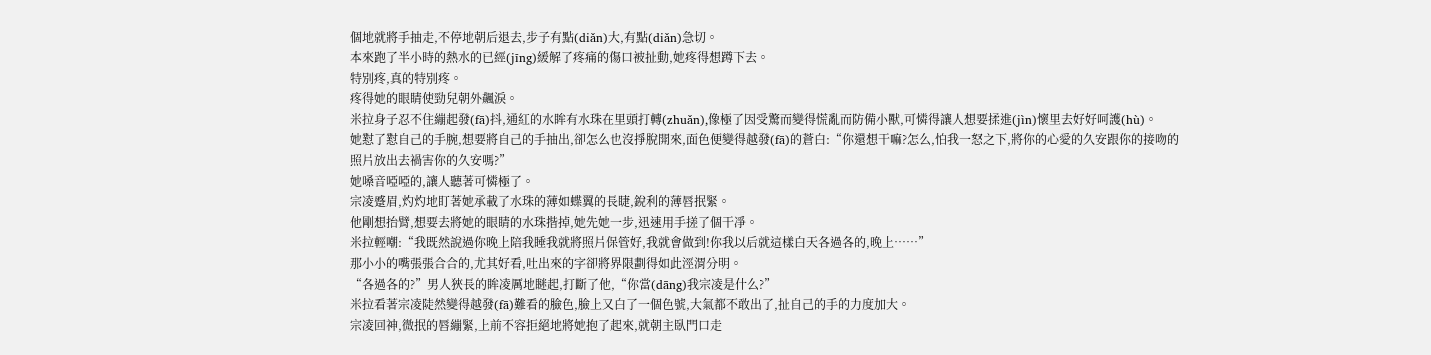個地就將手抽走,不停地朝后退去,步子有點(diǎn)大,有點(diǎn)急切。
本來跑了半小時的熱水的已經(jīng)緩解了疼痛的傷口被扯動,她疼得想蹲下去。
特別疼,真的特別疼。
疼得她的眼睛使勁兒朝外飆淚。
米拉身子忍不住繃起發(fā)抖,通紅的水眸有水珠在里頭打轉(zhuǎn),像極了因受驚而變得慌亂而防備小獸,可憐得讓人想要揉進(jìn)懷里去好好呵護(hù)。
她懟了懟自己的手腕,想要將自己的手抽出,卻怎么也沒掙脫開來,面色便變得越發(fā)的蒼白:“你還想干嘛?怎么,怕我一怒之下,將你的心愛的久安跟你的接吻的照片放出去禍害你的久安嗎?”
她嗓音啞啞的,讓人聽著可憐極了。
宗凌蹙眉,灼灼地盯著她承載了水珠的薄如蝶翼的長睫,銳利的薄唇抿緊。
他剛想抬臂,想要去將她的眼睛的水珠揩掉,她先她一步,迅速用手搓了個干凈。
米拉輕嘲:“我既然說過你晚上陪我睡我就將照片保管好,我就會做到!你我以后就這樣白天各過各的,晚上……”
那小小的嘴張張合合的,尤其好看,吐出來的字卻將界限劃得如此涇渭分明。
“各過各的?”男人狹長的眸凌厲地瞇起,打斷了他,“你當(dāng)我宗凌是什么?”
米拉看著宗凌陡然變得越發(fā)難看的臉色,臉上又白了一個色號,大氣都不敢出了,扯自己的手的力度加大。
宗凌回神,微抿的唇繃緊,上前不容拒絕地將她抱了起來,就朝主臥門口走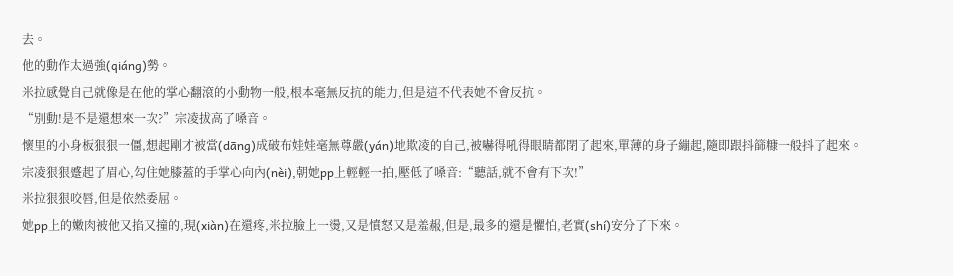去。
他的動作太過強(qiáng)勢。
米拉感覺自己就像是在他的掌心翻滾的小動物一般,根本毫無反抗的能力,但是這不代表她不會反抗。
“別動!是不是還想來一次?”宗凌拔高了嗓音。
懷里的小身板狠狠一僵,想起剛才被當(dāng)成破布娃娃毫無尊嚴(yán)地欺凌的自己,被嚇得吼得眼睛都閉了起來,單薄的身子繃起,隨即跟抖篩糠一般抖了起來。
宗凌狠狠蹙起了眉心,勾住她膝蓋的手掌心向內(nèi),朝她pp上輕輕一拍,壓低了嗓音:“聽話,就不會有下次!”
米拉狠狠咬唇,但是依然委屈。
她pp上的嫩肉被他又掐又撞的,現(xiàn)在還疼,米拉臉上一燙,又是憤怒又是羞赧,但是,最多的還是懼怕,老實(shí)安分了下來。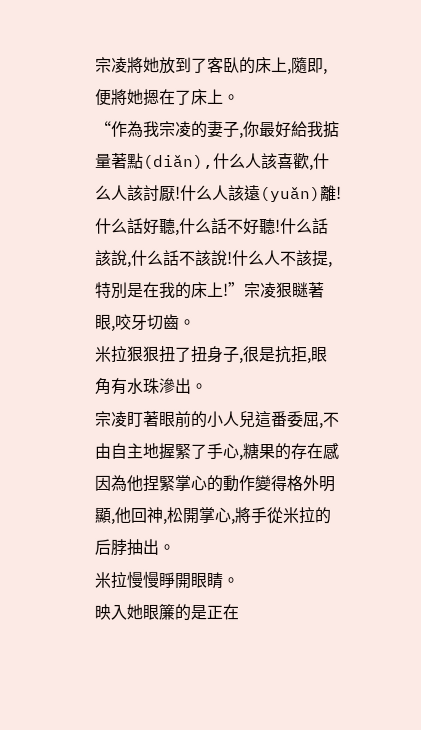宗凌將她放到了客臥的床上,隨即,便將她摁在了床上。
“作為我宗凌的妻子,你最好給我掂量著點(diǎn),什么人該喜歡,什么人該討厭!什么人該遠(yuǎn)離!什么話好聽,什么話不好聽!什么話該說,什么話不該說!什么人不該提,特別是在我的床上!”宗凌狠瞇著眼,咬牙切齒。
米拉狠狠扭了扭身子,很是抗拒,眼角有水珠滲出。
宗凌盯著眼前的小人兒這番委屈,不由自主地握緊了手心,糖果的存在感因為他捏緊掌心的動作變得格外明顯,他回神,松開掌心,將手從米拉的后脖抽出。
米拉慢慢睜開眼睛。
映入她眼簾的是正在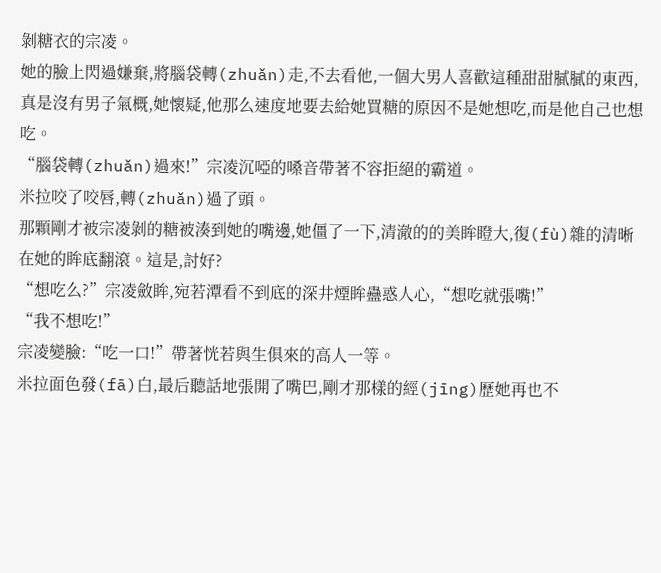剝糖衣的宗凌。
她的臉上閃過嫌棄,將腦袋轉(zhuǎn)走,不去看他,一個大男人喜歡這種甜甜膩膩的東西,真是沒有男子氣概,她懷疑,他那么速度地要去給她買糖的原因不是她想吃,而是他自己也想吃。
“腦袋轉(zhuǎn)過來!”宗凌沉啞的嗓音帶著不容拒絕的霸道。
米拉咬了咬唇,轉(zhuǎn)過了頭。
那顆剛才被宗凌剝的糖被湊到她的嘴邊,她僵了一下,清澈的的美眸瞪大,復(fù)雜的清晰在她的眸底翻滾。這是,討好?
“想吃么?”宗凌斂眸,宛若潭看不到底的深井煙眸蠱惑人心,“想吃就張嘴!”
“我不想吃!”
宗凌變臉:“吃一口!”帶著恍若與生俱來的高人一等。
米拉面色發(fā)白,最后聽話地張開了嘴巴,剛才那樣的經(jīng)歷她再也不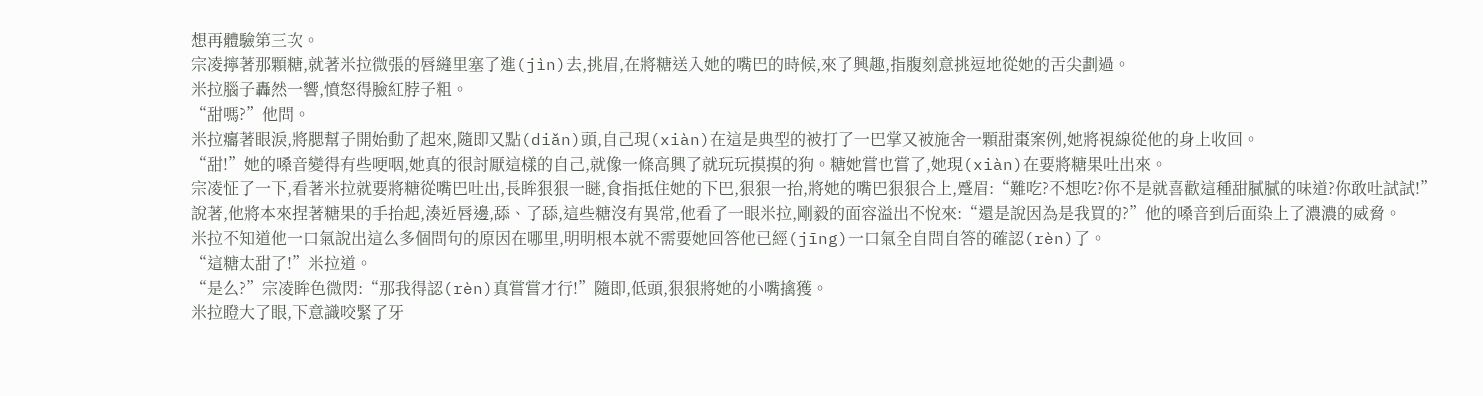想再體驗第三次。
宗凌擰著那顆糖,就著米拉微張的唇縫里塞了進(jìn)去,挑眉,在將糖送入她的嘴巴的時候,來了興趣,指腹刻意挑逗地從她的舌尖劃過。
米拉腦子轟然一響,憤怒得臉紅脖子粗。
“甜嗎?”他問。
米拉癟著眼淚,將腮幫子開始動了起來,隨即又點(diǎn)頭,自己現(xiàn)在這是典型的被打了一巴掌又被施舍一顆甜棗案例,她將視線從他的身上收回。
“甜!”她的嗓音變得有些哽咽,她真的很討厭這樣的自己,就像一條高興了就玩玩摸摸的狗。糖她嘗也嘗了,她現(xiàn)在要將糖果吐出來。
宗凌怔了一下,看著米拉就要將糖從嘴巴吐出,長眸狠狠一瞇,食指抵住她的下巴,狠狠一抬,將她的嘴巴狠狠合上,蹙眉:“難吃?不想吃?你不是就喜歡這種甜膩膩的味道?你敢吐試試!”
說著,他將本來捏著糖果的手抬起,湊近唇邊,舔、了舔,這些糖沒有異常,他看了一眼米拉,剛毅的面容溢出不悅來:“還是說因為是我買的?”他的嗓音到后面染上了濃濃的威脅。
米拉不知道他一口氣說出這么多個問句的原因在哪里,明明根本就不需要她回答他已經(jīng)一口氣全自問自答的確認(rèn)了。
“這糖太甜了!”米拉道。
“是么?”宗凌眸色微閃:“那我得認(rèn)真嘗嘗才行!”隨即,低頭,狠狠將她的小嘴擒獲。
米拉瞪大了眼,下意識咬緊了牙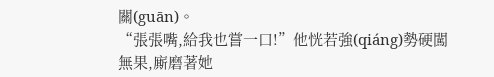關(guān)。
“張張嘴,給我也嘗一口!”他恍若強(qiáng)勢硬闖無果,廝磨著她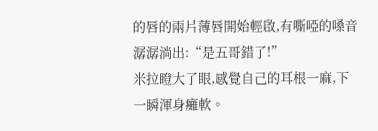的唇的兩片薄唇開始輕啟,有嘶啞的嗓音潺潺淌出:“是五哥錯了!”
米拉瞪大了眼,感覺自己的耳根一麻,下一瞬渾身癱軟。